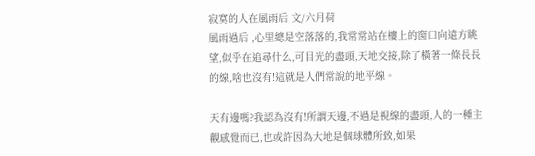寂寞的人在風雨后 文/六月荷
風雨過后 ,心里總是空落落的,我常常站在樓上的窗口向遠方眺望,似乎在追尋什么,可目光的盡頭,天地交接,除了橫著一條長長的線,啥也沒有!這就是人們常說的地平線。

天有邊嗎?我認為沒有!所謂天邊,不過是視線的盡頭,人的一種主觀感覺而已,也或許因為大地是個球體所致,如果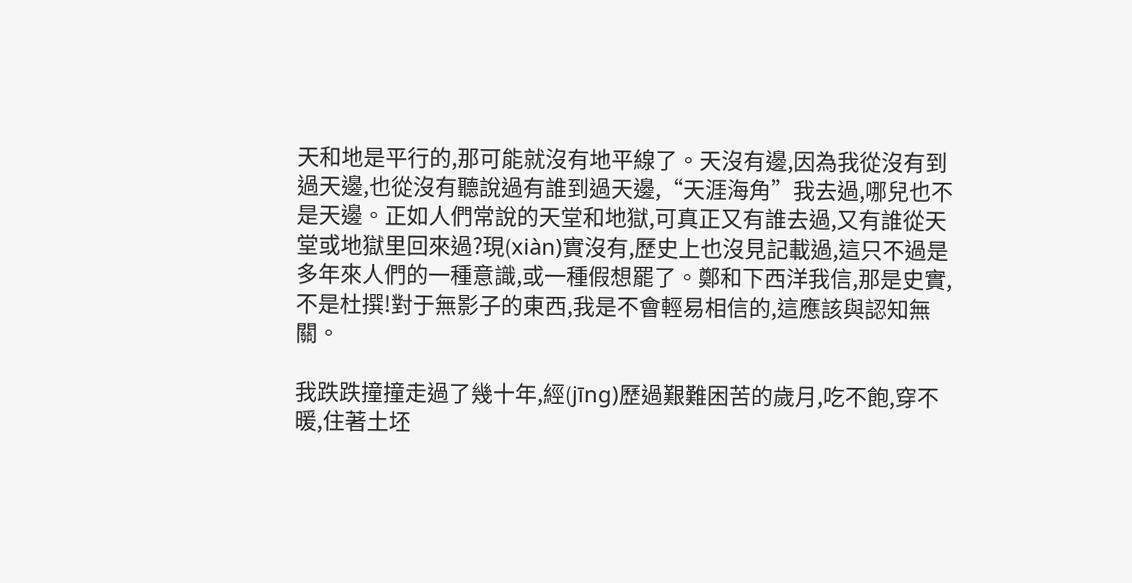天和地是平行的,那可能就沒有地平線了。天沒有邊,因為我從沒有到過天邊,也從沒有聽說過有誰到過天邊,“天涯海角”我去過,哪兒也不是天邊。正如人們常說的天堂和地獄,可真正又有誰去過,又有誰從天堂或地獄里回來過?現(xiàn)實沒有,歷史上也沒見記載過,這只不過是多年來人們的一種意識,或一種假想罷了。鄭和下西洋我信,那是史實,不是杜撰!對于無影子的東西,我是不會輕易相信的,這應該與認知無關。

我跌跌撞撞走過了幾十年,經(jīng)歷過艱難困苦的歲月,吃不飽,穿不暖,住著土坯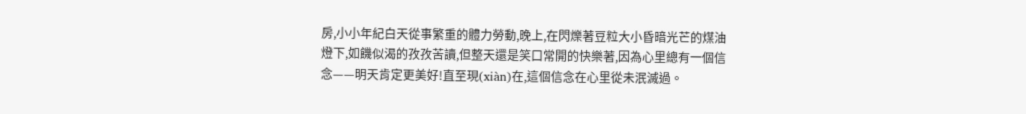房,小小年紀白天從事繁重的體力勞動,晚上,在閃爍著豆粒大小昏暗光芒的煤油燈下,如饑似渴的孜孜苦讀,但整天還是笑口常開的快樂著,因為心里總有一個信念——明天肯定更美好!直至現(xiàn)在,這個信念在心里從未泯滅過。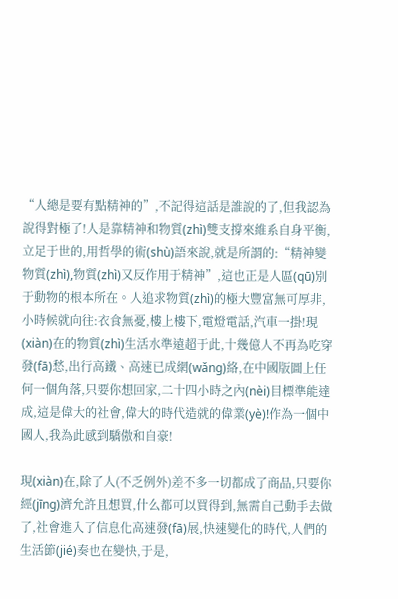“人總是要有點精神的”,不記得這話是誰說的了,但我認為說得對極了!人是靠精神和物質(zhì)雙支撐來維系自身平衡,立足于世的,用哲學的術(shù)語來說,就是所謂的:“精神變物質(zhì),物質(zhì)又反作用于精神”,這也正是人區(qū)別于動物的根本所在。人追求物質(zhì)的極大豐富無可厚非,小時候就向往:衣食無憂,樓上樓下,電燈電話,汽車一掛!現(xiàn)在的物質(zhì)生活水準遠超于此,十幾億人不再為吃穿發(fā)愁,出行高鐵、高速已成網(wǎng)絡,在中國版圖上任何一個角落,只要你想回家,二十四小時之內(nèi)目標準能達成,這是偉大的社會,偉大的時代造就的偉業(yè)!作為一個中國人,我為此感到驕傲和自豪!

現(xiàn)在,除了人(不乏例外)差不多一切都成了商品,只要你經(jīng)濟允許且想買,什么都可以買得到,無需自己動手去做了,社會進入了信息化高速發(fā)展,快速變化的時代,人們的生活節(jié)奏也在變快,于是,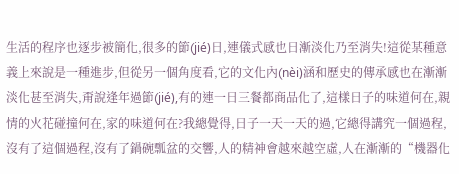生活的程序也逐步被簡化,很多的節(jié)日,連儀式感也日漸淡化乃至消失!這從某種意義上來說是一種進步,但從另一個角度看,它的文化內(nèi)涵和歷史的傳承感也在漸漸淡化甚至消失,甭說逢年過節(jié),有的連一日三餐都商品化了,這樣日子的味道何在,親情的火花碰撞何在,家的味道何在?我總覺得,日子一天一天的過,它總得講究一個過程,沒有了這個過程,沒有了鍋碗瓢盆的交響,人的精神會越來越空虛,人在漸漸的“機器化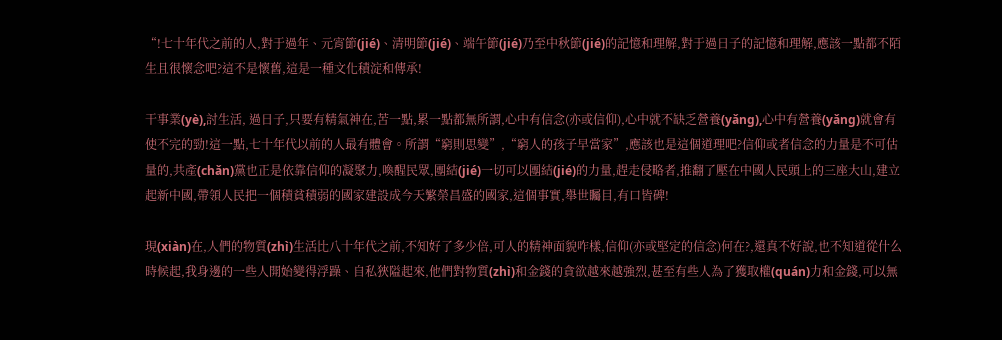“!七十年代之前的人,對于過年、元宵節(jié)、清明節(jié)、端午節(jié)乃至中秋節(jié)的記憶和理解,對于過日子的記憶和理解,應該一點都不陌生且很懷念吧?這不是懷舊,這是一種文化積淀和傳承!

干事業(yè),討生活, 過日子,只要有精氣神在,苦一點,累一點都無所謂,心中有信念(亦或信仰),心中就不缺乏營養(yǎng),心中有營養(yǎng)就會有使不完的勁!這一點,七十年代以前的人最有體會。所謂“窮則思變”,“窮人的孩子早當家”,應該也是這個道理吧?信仰或者信念的力量是不可估量的,共產(chǎn)黨也正是依靠信仰的凝聚力,喚醒民眾,團結(jié)一切可以團結(jié)的力量,趕走侵略者,推翻了壓在中國人民頭上的三座大山,建立起新中國,帶領人民把一個積貧積弱的國家建設成今天繁榮昌盛的國家,這個事實,舉世矚目,有口皆碑!

現(xiàn)在,人們的物質(zhì)生活比八十年代之前,不知好了多少倍,可人的精神面貌咋樣,信仰(亦或堅定的信念)何在?,還真不好說,也不知道從什么時候起,我身邊的一些人開始變得浮躁、自私狹隘起來,他們對物質(zhì)和金錢的貪欲越來越強烈,甚至有些人為了獲取權(quán)力和金錢,可以無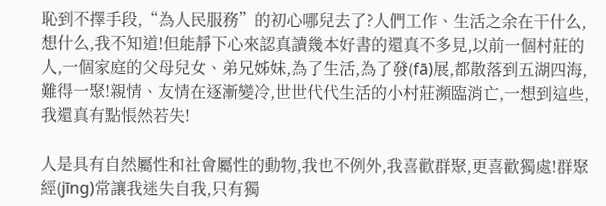恥到不擇手段,“為人民服務”的初心哪兒去了?人們工作、生活之余在干什么,想什么,我不知道!但能靜下心來認真讀幾本好書的還真不多見,以前一個村莊的人,一個家庭的父母兒女、弟兄姊妹,為了生活,為了發(fā)展,都散落到五湖四海,難得一聚!親情、友情在逐漸變冷,世世代代生活的小村莊瀕臨消亡,一想到這些,我還真有點悵然若失!

人是具有自然屬性和社會屬性的動物,我也不例外,我喜歡群聚,更喜歡獨處!群聚經(jīng)常讓我迷失自我,只有獨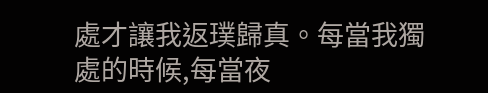處才讓我返璞歸真。每當我獨處的時候,每當夜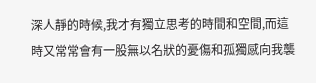深人靜的時候,我才有獨立思考的時間和空間,而這時又常常會有一股無以名狀的憂傷和孤獨感向我襲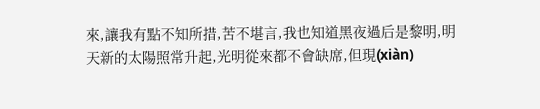來,讓我有點不知所措,苦不堪言,我也知道黑夜過后是黎明,明天新的太陽照常升起,光明從來都不會缺席,但現(xiàn)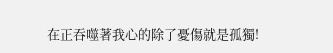在正吞噬著我心的除了憂傷就是孤獨!